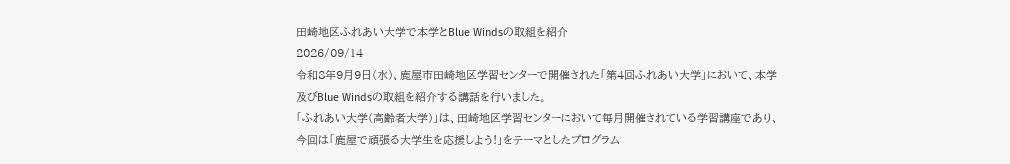田崎地区ふれあい大学で本学とBlue Windsの取組を紹介
2026/09/14
令和8年9月9日(水)、鹿屋市田崎地区学習センターで開催された「第4回ふれあい大学」において、本学及びBlue Windsの取組を紹介する講話を行いました。
「ふれあい大学(高齢者大学)」は、田崎地区学習センターにおいて毎月開催されている学習講座であり、今回は「鹿屋で頑張る大学生を応援しよう!」をテーマとしたプログラム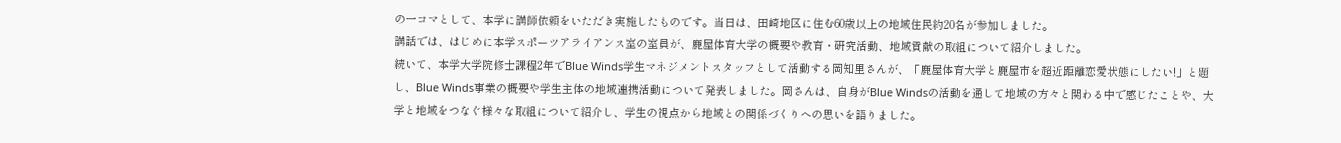の一コマとして、本学に講師依頼をいただき実施したものです。当日は、田崎地区に住む60歳以上の地域住民約20名が参加しました。
講話では、はじめに本学スポーツアライアンス室の室員が、鹿屋体育大学の概要や教育・研究活動、地域貢献の取組について紹介しました。
続いて、本学大学院修士課程2年でBlue Winds学生マネジメントスタッフとして活動する岡知里さんが、「鹿屋体育大学と鹿屋市を超近距離恋愛状態にしたい!」と題し、Blue Winds事業の概要や学生主体の地域連携活動について発表しました。岡さんは、自身がBlue Windsの活動を通して地域の方々と関わる中で感じたことや、大学と地域をつなぐ様々な取組について紹介し、学生の視点から地域との関係づくりへの思いを語りました。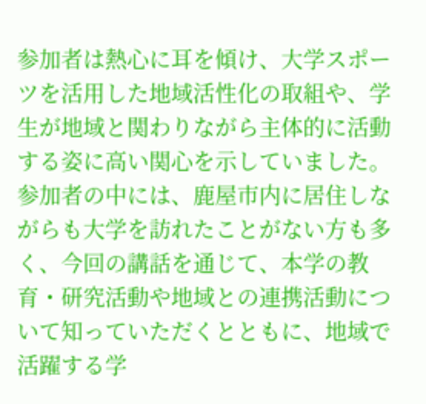参加者は熱心に耳を傾け、大学スポーツを活用した地域活性化の取組や、学生が地域と関わりながら主体的に活動する姿に高い関心を示していました。
参加者の中には、鹿屋市内に居住しながらも大学を訪れたことがない方も多く、今回の講話を通じて、本学の教育・研究活動や地域との連携活動について知っていただくとともに、地域で活躍する学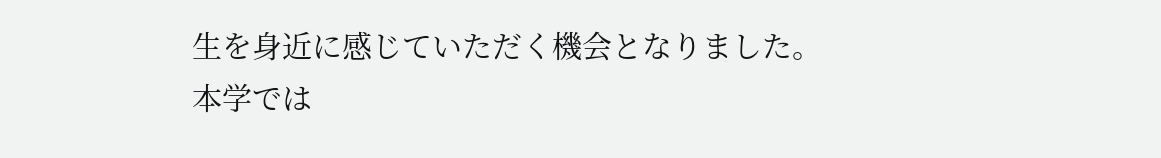生を身近に感じていただく機会となりました。
本学では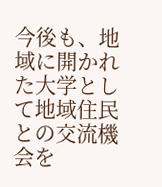今後も、地域に開かれた大学として地域住民との交流機会を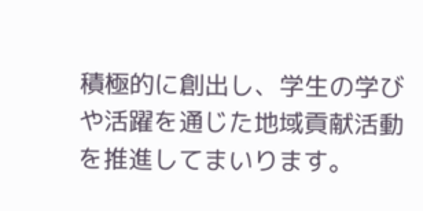積極的に創出し、学生の学びや活躍を通じた地域貢献活動を推進してまいります。